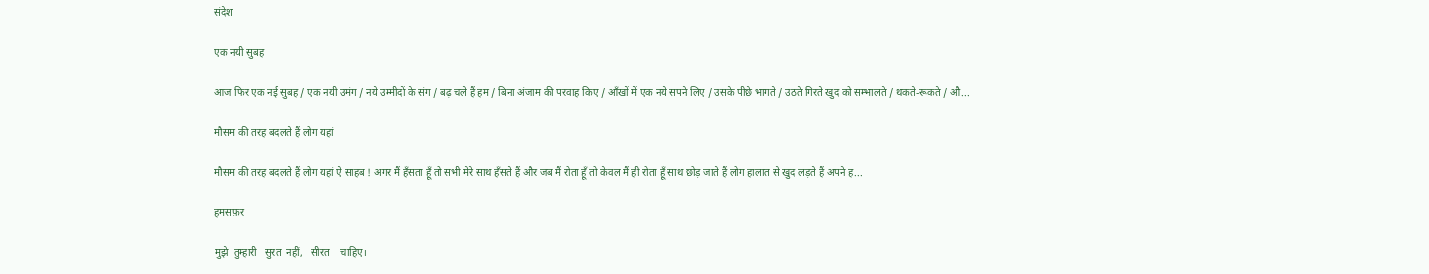संदेश

एक नयी सुबह

आज फिर एक नई सुबह / एक नयी उमंग / नये उम्मीदों के संग / बढ़ चले हैं हम / बिना अंजाम की परवाह किए / आँखों में एक नये सपने लिए / उसके पीछे भागते / उठते गिरते खुद को सम्भालते / थकते-रूकते / औ...

मौसम की तरह बदलते हैं लोग यहां

मौसम की तरह बदलते हैं लोग यहां ऐ साहब ! अगर मैं हँसता हूँ तो सभी मेरे साथ हँसते हैं और जब मैं रोता हूँ तो केवल मैं ही रोता हूँ साथ छोड़ जाते हैं लोग हालात से खुद लड़ते हैं अपने ह...

हमसफ़र

मुझे  तुम्हारी   सुरत  नहीं,   सीरत    चाहिए।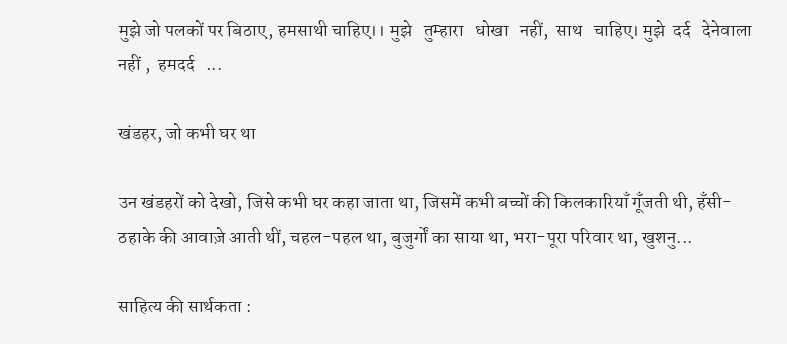मुझे जो पलकों पर बिठाए, हमसाथी चाहिए।। मुझे   तुम्हारा   धोखा   नहीं,  साथ   चाहिए। मुझे  दर्द   देनेवाला   नहीं ,  हमदर्द   ...

खंडहर, जो कभी घर था

उन खंडहरों को देखो, जिसे कभी घर कहा जाता था, जिसमें कभी बच्चों की किलकारियाँ गूँजती थी, हँसी-ठहाके की आवाज़े आती थीं, चहल-पहल था, बुजुर्गों का साया था, भरा-पूरा परिवार था, खुशनु...

साहित्य की सार्थकता :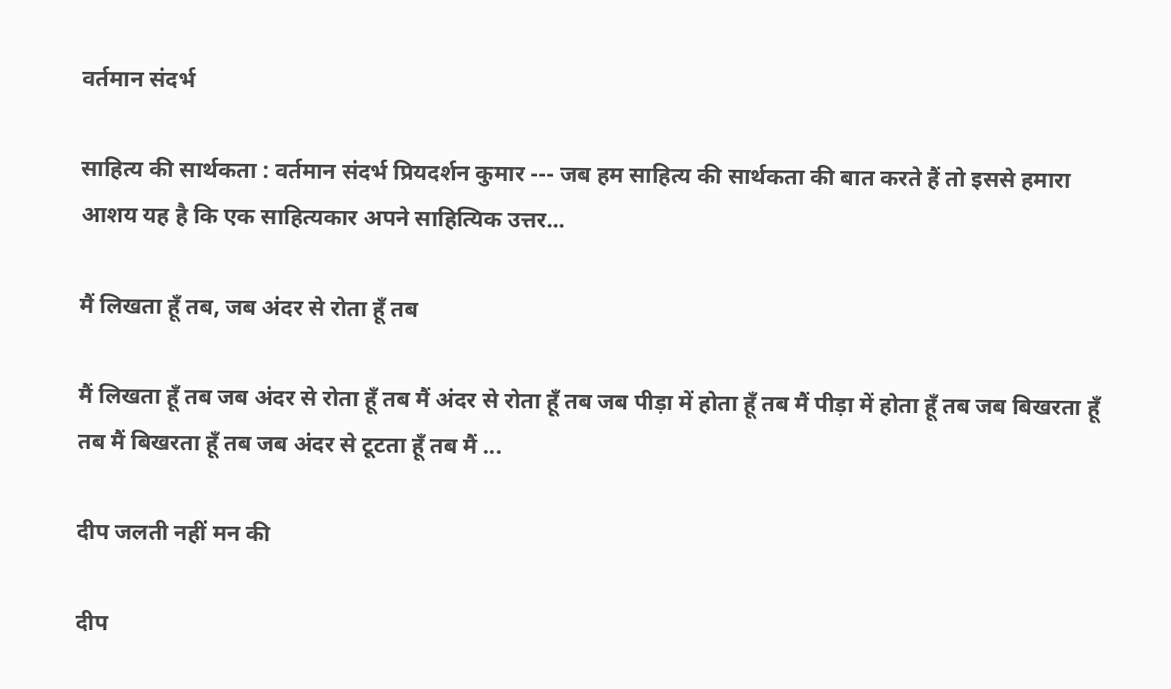वर्तमान संदर्भ

साहित्य की सार्थकता : वर्तमान संदर्भ प्रियदर्शन कुमार --- जब हम साहित्य की सार्थकता की बात करते हैं तो इससे हमारा आशय यह है कि एक साहित्यकार अपने साहित्यिक उत्तर...

मैं लिखता हूँ तब, जब अंदर से रोता हूँ तब

मैं लिखता हूँ तब जब अंदर से रोता हूँ तब मैं अंदर से रोता हूँ तब जब पीड़ा में होता हूँ तब मैं पीड़ा में होता हूँ तब जब बिखरता हूँ तब मैं बिखरता हूँ तब जब अंदर से टूटता हूँ तब मैं ...

दीप जलती नहीं मन की

दीप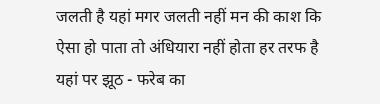जलती है यहां मगर जलती नहीं मन की काश कि ऐसा हो पाता तो अंधियारा नहीं होता हर तरफ है यहां पर झूठ - फरेब का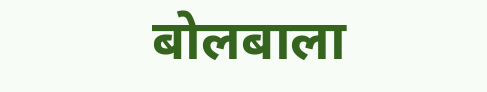बोलबाला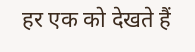हर एक को देखते हैं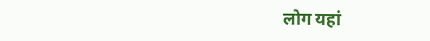लोग यहां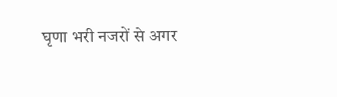घृणा भरी नजरों से अगर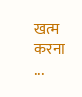खत्म करना ...